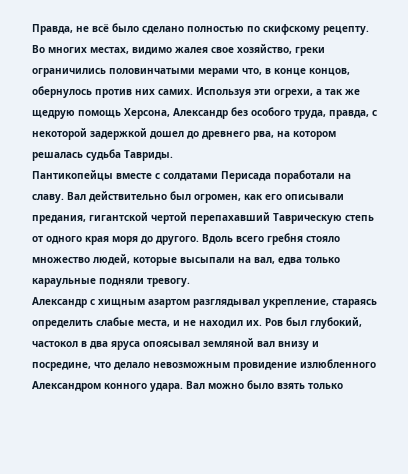Правда, не всё было сделано полностью по скифскому рецепту. Во многих местах, видимо жалея свое хозяйство, греки ограничились половинчатыми мерами что, в конце концов, обернулось против них самих. Используя эти огрехи, а так же щедрую помощь Херсона, Александр без особого труда, правда, с некоторой задержкой дошел до древнего рва, на котором решалась судьба Тавриды.
Пантикопейцы вместе с солдатами Перисада поработали на славу. Вал действительно был огромен, как его описывали предания, гигантской чертой перепахавший Таврическую степь от одного края моря до другого. Вдоль всего гребня стояло множество людей, которые высыпали на вал, едва только караульные подняли тревогу.
Александр с хищным азартом разглядывал укрепление, стараясь определить слабые места, и не находил их. Ров был глубокий, частокол в два яруса опоясывал земляной вал внизу и посредине, что делало невозможным провидение излюбленного Александром конного удара. Вал можно было взять только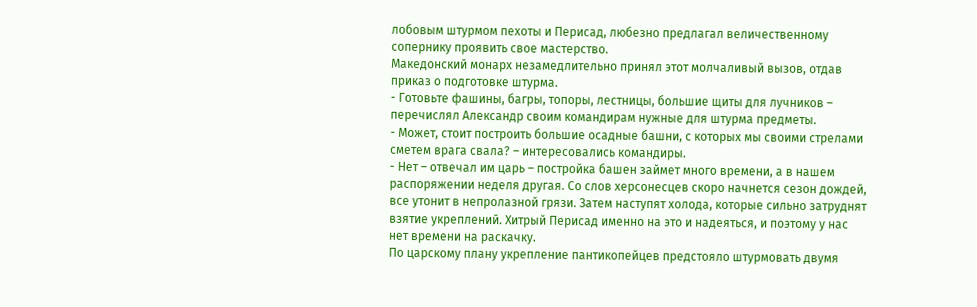лобовым штурмом пехоты и Перисад, любезно предлагал величественному сопернику проявить свое мастерство.
Македонский монарх незамедлительно принял этот молчаливый вызов, отдав приказ о подготовке штурма.
- Готовьте фашины, багры, топоры, лестницы, большие щиты для лучников – перечислял Александр своим командирам нужные для штурма предметы.
- Может, стоит построить большие осадные башни, с которых мы своими стрелами сметем врага свала? – интересовались командиры.
- Нет – отвечал им царь – постройка башен займет много времени, а в нашем распоряжении неделя другая. Со слов херсонесцев скоро начнется сезон дождей, все утонит в непролазной грязи. Затем наступят холода, которые сильно затруднят взятие укреплений. Хитрый Перисад именно на это и надеяться, и поэтому у нас нет времени на раскачку.
По царскому плану укрепление пантикопейцев предстояло штурмовать двумя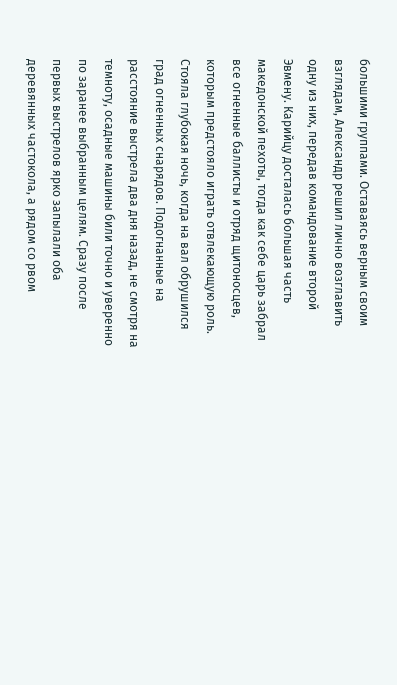большими группами. Оставаясь верным своим взглядам, Александр решил лично возглавить одну из них, передав командование второй Эвмену. Карийцу досталась большая часть македонской пехоты, тогда как себе царь забрал все огненные баллисты и отряд щитоносцев, которым предстояло играть отвлекающую роль.
Стояла глубокая ночь, когда на вал обрушился град огненных снарядов. Подогнанные на расстояние выстрела два дня назад, не смотря на темноту, осадные машины били точно и уверенно по заранее выбранным целям. Сразу после первых выстрелов ярко запылали оба деревянных частокола, а рядом со рвом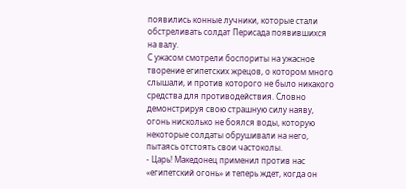появились конные лучники, которые стали обстреливать солдат Перисада появившихся на валу.
С ужасом смотрели боспориты на ужасное творение египетских жрецов, о котором много слышали, и против которого не было никакого средства для противодействия. Словно демонстрируя свою страшную силу наяву, огонь нисколько не боялся воды, которую некоторые солдаты обрушивали на него, пытаясь отстоять свои частоколы.
- Царь! Македонец применил против нас «египетский огонь» и теперь ждет, когда он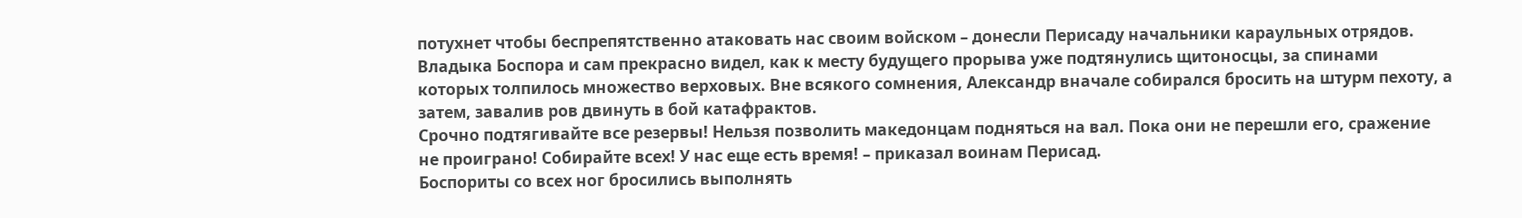потухнет чтобы беспрепятственно атаковать нас своим войском – донесли Перисаду начальники караульных отрядов.
Владыка Боспора и сам прекрасно видел, как к месту будущего прорыва уже подтянулись щитоносцы, за спинами которых толпилось множество верховых. Вне всякого сомнения, Александр вначале собирался бросить на штурм пехоту, а затем, завалив ров двинуть в бой катафрактов.
Срочно подтягивайте все резервы! Нельзя позволить македонцам подняться на вал. Пока они не перешли его, сражение не проиграно! Собирайте всех! У нас еще есть время! – приказал воинам Перисад.
Боспориты со всех ног бросились выполнять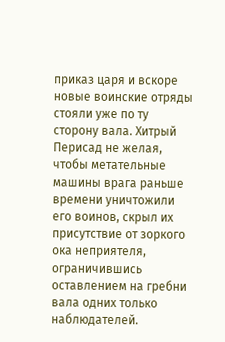приказ царя и вскоре новые воинские отряды стояли уже по ту сторону вала. Хитрый Перисад не желая, чтобы метательные машины врага раньше времени уничтожили его воинов, скрыл их присутствие от зоркого ока неприятеля, ограничившись оставлением на гребни вала одних только наблюдателей.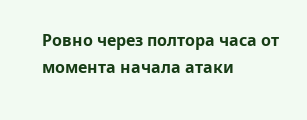Ровно через полтора часа от момента начала атаки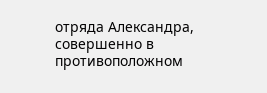отряда Александра, совершенно в противоположном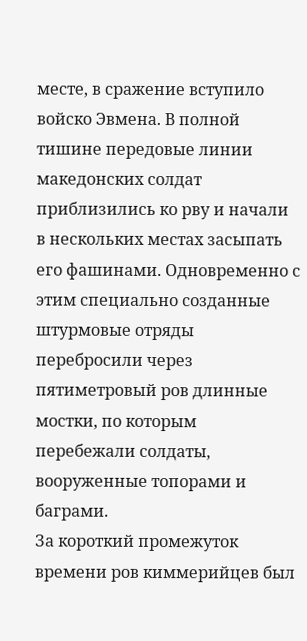месте, в сражение вступило войско Эвмена. В полной тишине передовые линии македонских солдат приблизились ко рву и начали в нескольких местах засыпать его фашинами. Одновременно с этим специально созданные штурмовые отряды перебросили через пятиметровый ров длинные мостки, по которым перебежали солдаты, вооруженные топорами и баграми.
За короткий промежуток времени ров киммерийцев был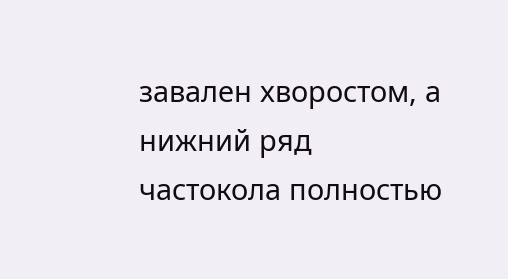завален хворостом, а нижний ряд частокола полностью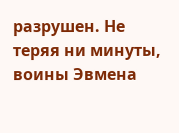разрушен. Не теряя ни минуты, воины Эвмена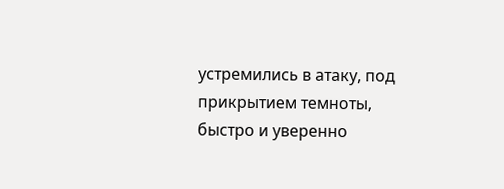устремились в атаку, под прикрытием темноты, быстро и уверенно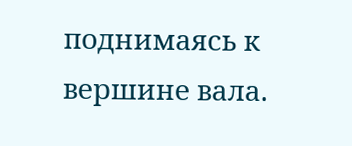поднимаясь к вершине вала.